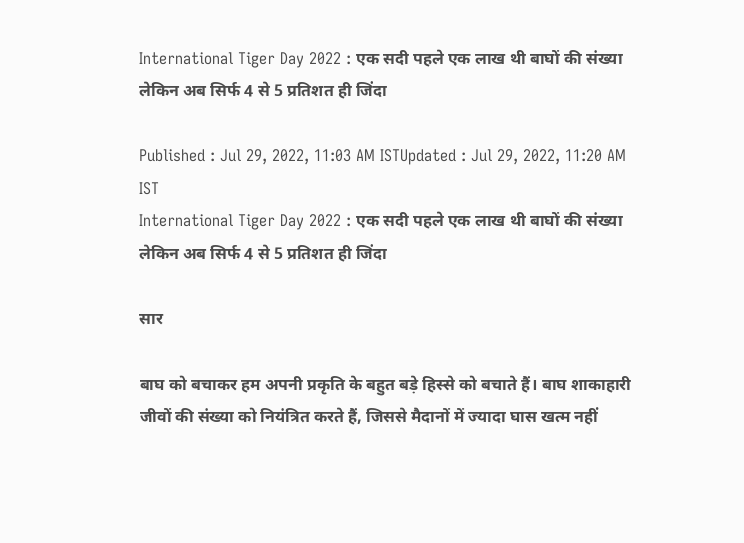International Tiger Day 2022 : एक सदी पहले एक लाख थी बाघों की संख्या लेकिन अब सिर्फ 4 से 5 प्रतिशत ही जिंदा

Published : Jul 29, 2022, 11:03 AM ISTUpdated : Jul 29, 2022, 11:20 AM IST
International Tiger Day 2022 : एक सदी पहले एक लाख थी बाघों की संख्या लेकिन अब सिर्फ 4 से 5 प्रतिशत ही जिंदा

सार

बाघ को बचाकर हम अपनी प्रकृति के बहुत बड़े हिस्से को बचाते हैं। बाघ शाकाहारी जीवों की संख्या को नियंत्रित करते हैं, जिससे मैदानों में ज्यादा घास खत्म नहीं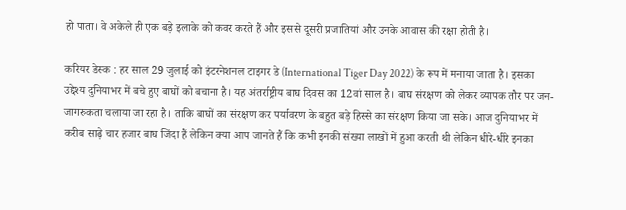हो पाता। वे अकेले ही एक बड़े इलाके को कवर करते हैं और इससे दूसरी प्रजातियां और उनके आवास की रक्षा होती है।

करियर डेस्क : हर साल 29 जुलाई को इंटरनेशनल टाइगर डे (International Tiger Day 2022) के रूप में मनाया जाता है। इसका उद्देश्य दुनियाभर में बचे हुए बाघों को बचाना है। यह अंतर्राष्ट्रीय बाघ दिवस का 12वां साल है। बाघ संरक्षण को लेकर व्यापक तौर पर जन-जागरुकता चलाया जा रहा है। ताकि बाघों का संरक्षण कर पर्यावरण के बहुत बड़े हिस्से का संरक्षण किया जा सके। आज दुनियाभर में करीब साढ़े चार हजार बाघ जिंदा हैं लेकिन क्या आप जानते हैं कि कभी इनकी संख्या लाखों में हुआ करती थी लेकिन धीरे-धीरे इनका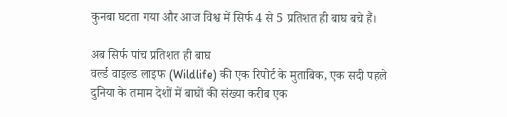कुनबा घटता गया और आज विश्व में सिर्फ 4 से 5 प्रतिशत ही बाघ बचे हैं।

अब सिर्फ पांच प्रतिशत ही बाघ
वर्ल्ड वाइल्ड लाइफ (Wildlife) की एक रिपोर्ट के मुताबिक, एक सदी पहले दुनिया के तमाम देशों में बाघों की संख्या करीब एक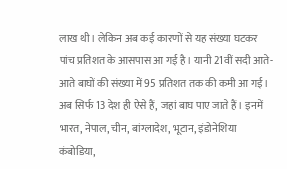लाख थी। लेकिन अब कई कारणों से यह संख्या घटकर पांच प्रतिशत के आसपास आ गई है। यानी 21वीं सदी आते-आते बाघों की संख्या में 95 प्रतिशत तक की कमी आ गई। अब सिर्फ 13 देश ही ऐसे हैं, जहां बाघ पाए जाते हैं। इनमें भारत, नेपाल, चीन, बांग्लादेश, भूटान, इंडोनेशिया कंबोडिया,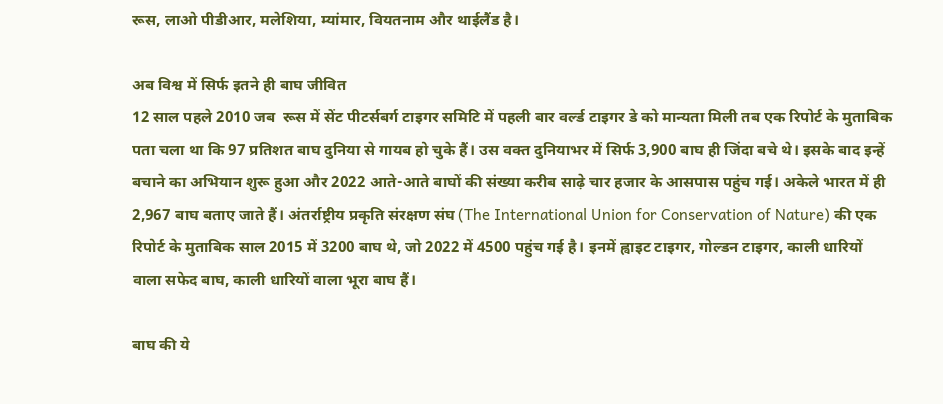रूस, लाओ पीडीआर, मलेशिया, म्यांमार, वियतनाम और थाईलैंड है।

अब विश्व में सिर्फ इतने ही बाघ जीवित
12 साल पहले 2010 जब  रूस में सेंट पीटर्सबर्ग टाइगर समिटि में पहली बार वर्ल्ड टाइगर डे को मान्यता मिली तब एक रिपोर्ट के मुताबिक पता चला था कि 97 प्रतिशत बाघ दुनिया से गायब हो चुके हैं। उस वक्त दुनियाभर में सिर्फ 3,900 बाघ ही जिंदा बचे थे। इसके बाद इन्हें बचाने का अभियान शुरू हुआ और 2022 आते-आते बाघों की संख्या करीब साढ़े चार हजार के आसपास पहुंच गई। अकेले भारत में ही 2,967 बाघ बताए जाते हैं। अंतर्राष्ट्रीय प्रकृति संरक्षण संघ (The International Union for Conservation of Nature) की एक रिपोर्ट के मुताबिक साल 2015 में 3200 बाघ थे, जो 2022 में 4500 पहुंच गई है। इनमें ह्वाइट टाइगर, गोल्डन टाइगर, काली धारियों वाला सफेद बाघ, काली धारियों वाला भूरा बाघ हैं।

बाघ की ये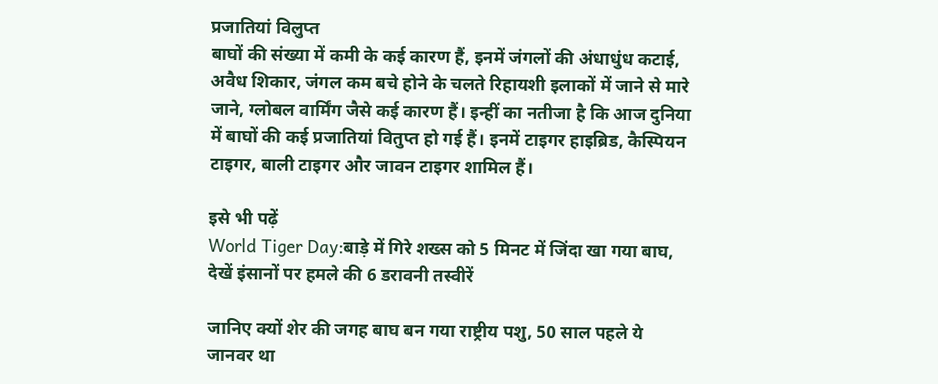प्रजातियां विलुप्त
बाघों की संख्या में कमी के कई कारण हैं, इनमें जंगलों की अंधाधुंध कटाई, अवैध शिकार, जंगल कम बचे होने के चलते रिहायशी इलाकों में जाने से मारे जाने, ग्लोबल वार्मिंग जैसे कई कारण हैं। इन्हीं का नतीजा है कि आज दुनिया में बाघों की कई प्रजातियां वितुप्त हो गई हैं। इनमें टाइगर हाइब्रिड, कैस्पियन टाइगर, बाली टाइगर और जावन टाइगर शामिल हैं।

इसे भी पढ़ें
World Tiger Day:बाड़े में गिरे शख्स को 5 मिनट में जिंदा खा गया बाघ, देखें इंसानों पर हमले की 6 डरावनी तस्वीरें

जानिए क्यों शेर की जगह बाघ बन गया राष्ट्रीय पशु, 50 साल पहले ये जानवर था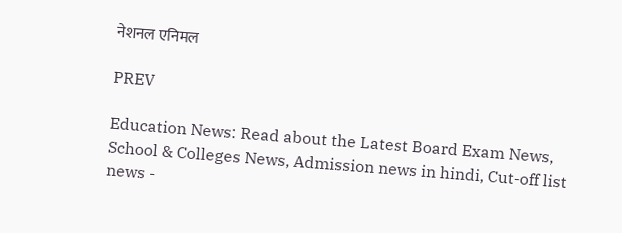नेशनल एनिमल

PREV

Education News: Read about the Latest Board Exam News, School & Colleges News, Admission news in hindi, Cut-off list news -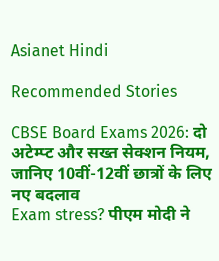Asianet Hindi

Recommended Stories

CBSE Board Exams 2026: दो अटेम्प्ट और सख्त सेक्शन नियम, जानिए 10वीं-12वीं छात्रों के लिए नए बदलाव
Exam stress? पीएम मोदी ने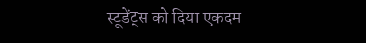स्टूडेंट्स को दिया एकदम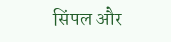सिंपल और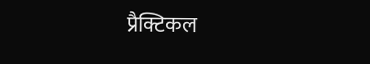प्रैक्टिकल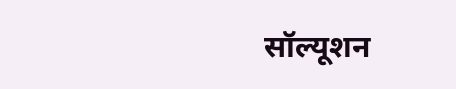सॉल्यूशन